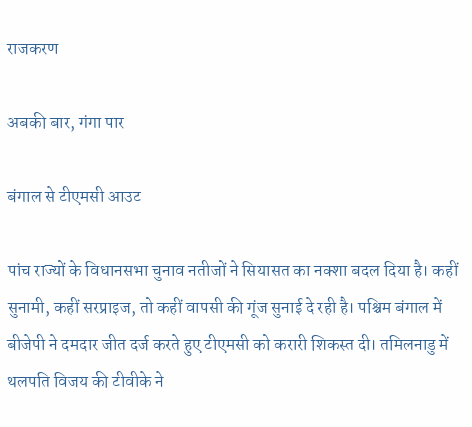राजकरण

अबकी बार, गंगा पार

बंगाल से टीएमसी आउट

पांच राज्यों के विधानसभा चुनाव नतीजों ने सियासत का नक्शा बदल दिया है। कहीं सुनामी, कहीं सरप्राइज, तो कहीं वापसी की गूंज सुनाई दे रही है। पश्चिम बंगाल में बीजेपी ने दमदार जीत दर्ज करते हुए टीएमसी को करारी शिकस्त दी। तमिलनाडु में थलपति विजय की टीवीके ने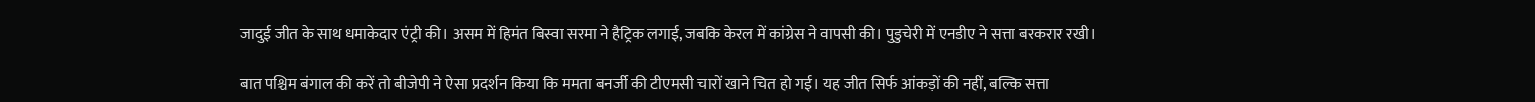जादुई जीत के साथ धमाकेदार एंट्री की। असम में हिमंत बिस्वा सरमा ने हैट्रिक लगाई, जबकि केरल में कांग्रेस ने वापसी की। पुडुचेरी में एनडीए ने सत्ता बरकरार रखी।

बात पश्चिम बंगाल की करें तो बीजेपी ने ऐसा प्रदर्शन किया कि ममता बनर्जी की टीएमसी चारों खाने चित हो गई। यह जीत सिर्फ आंकड़ों की नहीं, बल्कि सत्ता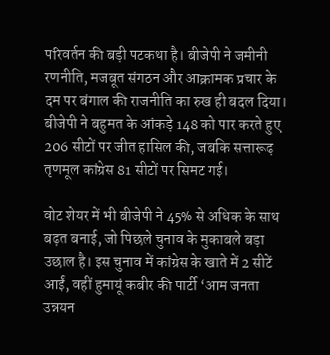परिवर्तन की बड़ी पटकथा है। बीजेपी ने जमीनी रणनीति, मजबूत संगठन और आक्रामक प्रचार के दम पर बंगाल की राजनीति का रुख ही बदल दिया। बीजेपी ने बहुमत के आंकड़े 148 को पार करते हुए 206 सीटों पर जीत हासिल की, जबकि सत्तारूढ़ तृणमूल कांग्रेस 81 सीटों पर सिमट गई।

वोट शेयर में भी बीजेपी ने 45% से अधिक के साथ बढ़त बनाई, जो पिछले चुनाव के मुकाबले बड़ा उछाल है। इस चुनाव में कांग्रेस के खाते में 2 सीटें आईं, वहीं हुमायूं कबीर की पार्टी ‘आम जनता उन्नयन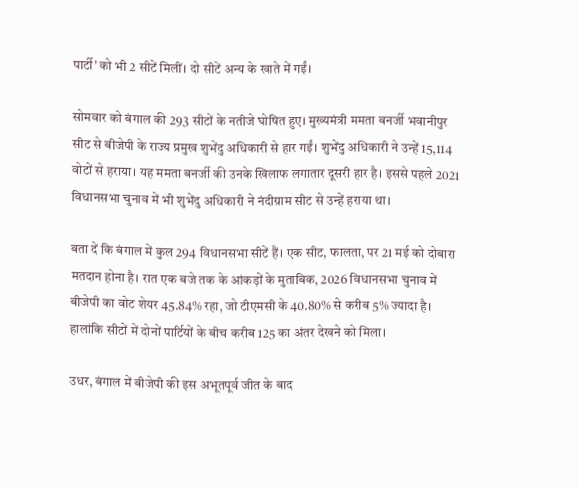पार्टी’ को भी 2 सीटें मिलीं। दो सीटें अन्य के खाते में गईं।

सोमवार को बंगाल की 293 सीटों के नतीजे घोषित हुए। मुख्यमंत्री ममता बनर्जी भवानीपुर सीट से बीजेपी के राज्य प्रमुख शुभेंदु अधिकारी से हार गईं। शुभेंदु अधिकारी ने उन्हें 15,114 वोटों से हराया। यह ममता बनर्जी की उनके खिलाफ लगातार दूसरी हार है। इससे पहले 2021 विधानसभा चुनाव में भी शुभेंदु अधिकारी ने नंदीग्राम सीट से उन्हें हराया था।

बता दें कि बंगाल में कुल 294 विधानसभा सीटें हैं। एक सीट, फालता, पर 21 मई को दोबारा मतदान होना है। रात एक बजे तक के आंकड़ों के मुताबिक, 2026 विधानसभा चुनाव में बीजेपी का वोट शेयर 45.84% रहा, जो टीएमसी के 40.80% से करीब 5% ज्यादा है। हालांकि सीटों में दोनों पार्टियों के बीच करीब 125 का अंतर देखने को मिला।

उधर, बंगाल में बीजेपी की इस अभूतपूर्व जीत के बाद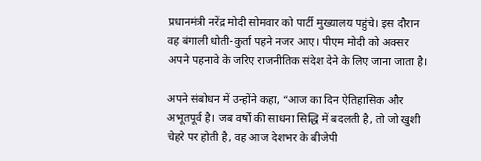प्रधानमंत्री नरेंद्र मोदी सोमवार को पार्टी मुख्यालय पहुंचे। इस दौरान वह बंगाली धोती-कुर्ता पहने नजर आए। पीएम मोदी को अक्सर अपने पहनावे के जरिए राजनीतिक संदेश देने के लिए जाना जाता है।

अपने संबोधन में उन्होंने कहा, “आज का दिन ऐतिहासिक और अभूतपूर्व है। जब वर्षों की साधना सिद्धि में बदलती है, तो जो खुशी चेहरे पर होती है, वह आज देशभर के बीजेपी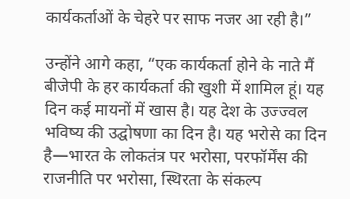कार्यकर्ताओं के चेहरे पर साफ नजर आ रही है।”

उन्होंने आगे कहा, “एक कार्यकर्ता होने के नाते मैं बीजेपी के हर कार्यकर्ता की खुशी में शामिल हूं। यह दिन कई मायनों में खास है। यह देश के उज्ज्वल भविष्य की उद्घोषणा का दिन है। यह भरोसे का दिन है—भारत के लोकतंत्र पर भरोसा, परफॉर्मेंस की राजनीति पर भरोसा, स्थिरता के संकल्प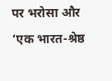पर भरोसा और ‘एक भारत-श्रेष्ठ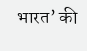भारत’ की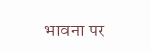भावना पर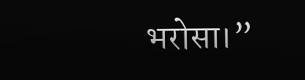भरोसा।”